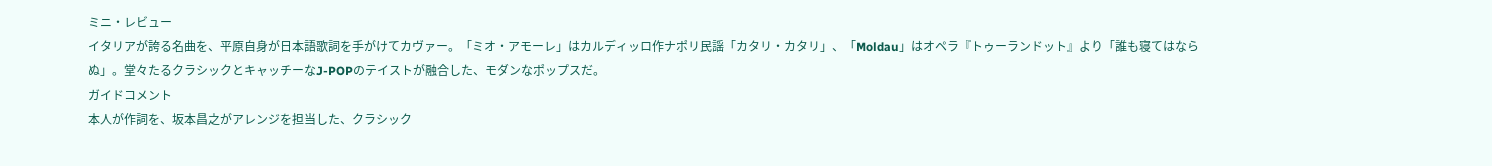ミニ・レビュー
イタリアが誇る名曲を、平原自身が日本語歌詞を手がけてカヴァー。「ミオ・アモーレ」はカルディッロ作ナポリ民謡「カタリ・カタリ」、「Moldau」はオペラ『トゥーランドット』より「誰も寝てはならぬ」。堂々たるクラシックとキャッチーなJ-POPのテイストが融合した、モダンなポップスだ。
ガイドコメント
本人が作詞を、坂本昌之がアレンジを担当した、クラシック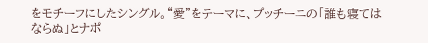をモチーフにしたシングル。“愛”をテーマに、プッチーニの「誰も寝てはならぬ」とナポ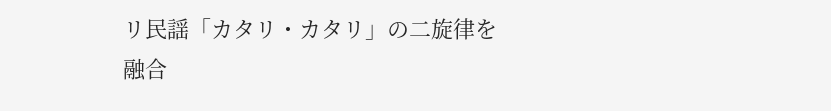リ民謡「カタリ・カタリ」の二旋律を融合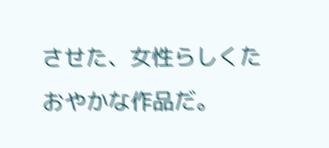させた、女性らしくたおやかな作品だ。